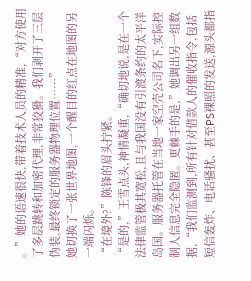。”她的语速很快,带着技术人员的精准,“对方使用了多层跳转和加密代理,非常狡猾。我们剥开了三层伪装,最终锁定的服务器物理位置……”
她切换了一张世界地图,一个醒目的红点在地图的另一端闪烁。
“在境外?”陈锋的眉头拧紧。
“是的,”王雪点头,神情凝重,“确切地说,是在一个法律监管极其宽松,且与我国没有引渡条约的太平洋岛国。服务器托管在当地一家空壳公司名下,实际控制人信息完全隐匿。更棘手的是,”她调出另一组数据,“我们监测到,所有针对借款人的催收指令,包括短信轰炸、电话骚扰、甚至PS裸照的发送,源头都指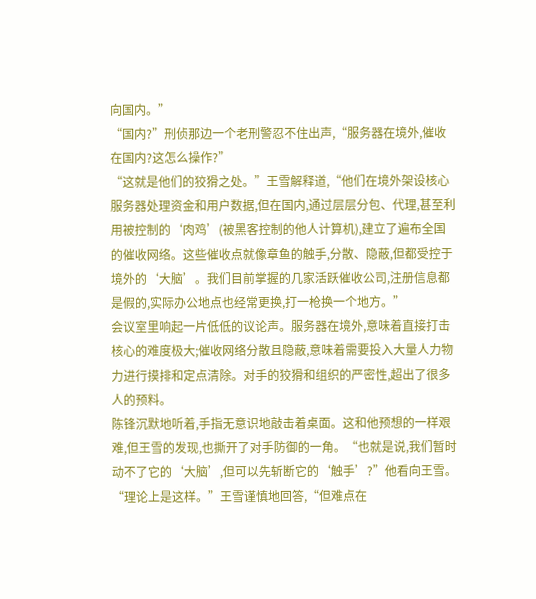向国内。”
“国内?”刑侦那边一个老刑警忍不住出声,“服务器在境外,催收在国内?这怎么操作?”
“这就是他们的狡猾之处。”王雪解释道,“他们在境外架设核心服务器处理资金和用户数据,但在国内,通过层层分包、代理,甚至利用被控制的‘肉鸡’(被黑客控制的他人计算机),建立了遍布全国的催收网络。这些催收点就像章鱼的触手,分散、隐蔽,但都受控于境外的‘大脑’。我们目前掌握的几家活跃催收公司,注册信息都是假的,实际办公地点也经常更换,打一枪换一个地方。”
会议室里响起一片低低的议论声。服务器在境外,意味着直接打击核心的难度极大;催收网络分散且隐蔽,意味着需要投入大量人力物力进行摸排和定点清除。对手的狡猾和组织的严密性,超出了很多人的预料。
陈锋沉默地听着,手指无意识地敲击着桌面。这和他预想的一样艰难,但王雪的发现,也撕开了对手防御的一角。“也就是说,我们暂时动不了它的‘大脑’,但可以先斩断它的‘触手’?”他看向王雪。
“理论上是这样。”王雪谨慎地回答,“但难点在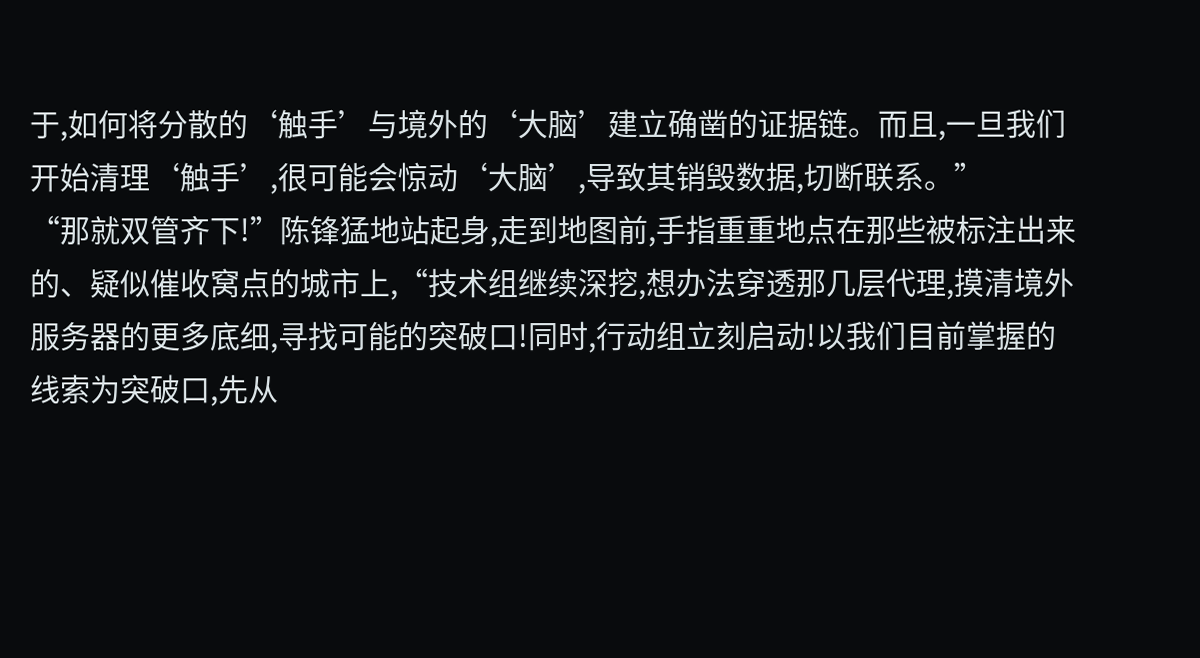于,如何将分散的‘触手’与境外的‘大脑’建立确凿的证据链。而且,一旦我们开始清理‘触手’,很可能会惊动‘大脑’,导致其销毁数据,切断联系。”
“那就双管齐下!”陈锋猛地站起身,走到地图前,手指重重地点在那些被标注出来的、疑似催收窝点的城市上,“技术组继续深挖,想办法穿透那几层代理,摸清境外服务器的更多底细,寻找可能的突破口!同时,行动组立刻启动!以我们目前掌握的线索为突破口,先从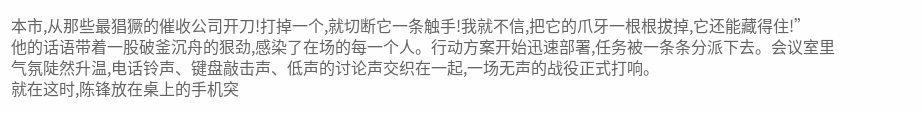本市,从那些最猖獗的催收公司开刀!打掉一个,就切断它一条触手!我就不信,把它的爪牙一根根拔掉,它还能藏得住!”
他的话语带着一股破釜沉舟的狠劲,感染了在场的每一个人。行动方案开始迅速部署,任务被一条条分派下去。会议室里气氛陡然升温,电话铃声、键盘敲击声、低声的讨论声交织在一起,一场无声的战役正式打响。
就在这时,陈锋放在桌上的手机突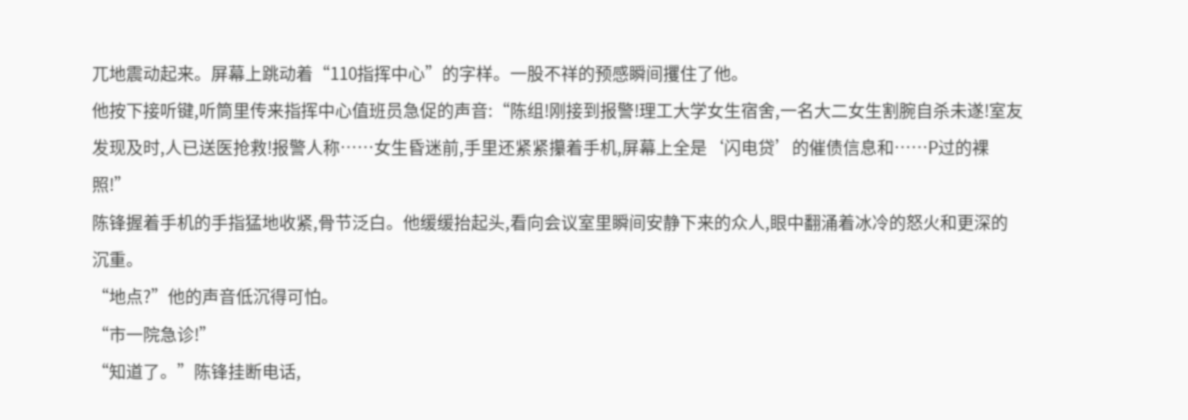兀地震动起来。屏幕上跳动着“110指挥中心”的字样。一股不祥的预感瞬间攫住了他。
他按下接听键,听筒里传来指挥中心值班员急促的声音:“陈组!刚接到报警!理工大学女生宿舍,一名大二女生割腕自杀未遂!室友发现及时,人已送医抢救!报警人称……女生昏迷前,手里还紧紧攥着手机,屏幕上全是‘闪电贷’的催债信息和……P过的裸照!”
陈锋握着手机的手指猛地收紧,骨节泛白。他缓缓抬起头,看向会议室里瞬间安静下来的众人,眼中翻涌着冰冷的怒火和更深的沉重。
“地点?”他的声音低沉得可怕。
“市一院急诊!”
“知道了。”陈锋挂断电话,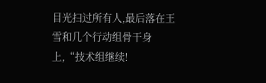目光扫过所有人,最后落在王雪和几个行动组骨干身上,“技术组继续!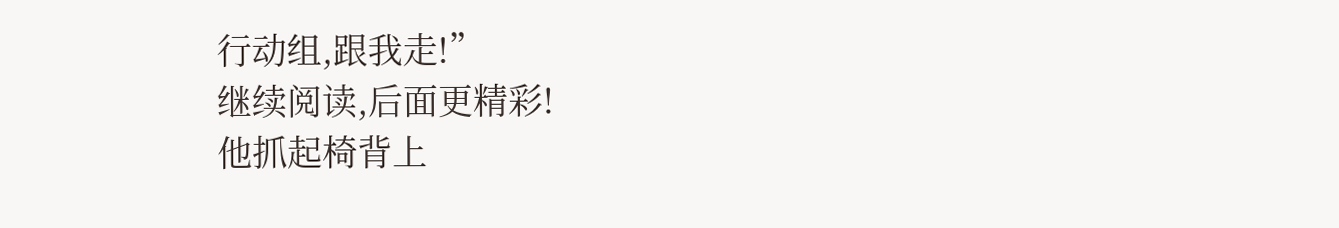行动组,跟我走!”
继续阅读,后面更精彩!
他抓起椅背上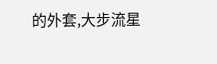的外套,大步流星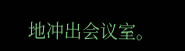地冲出会议室。